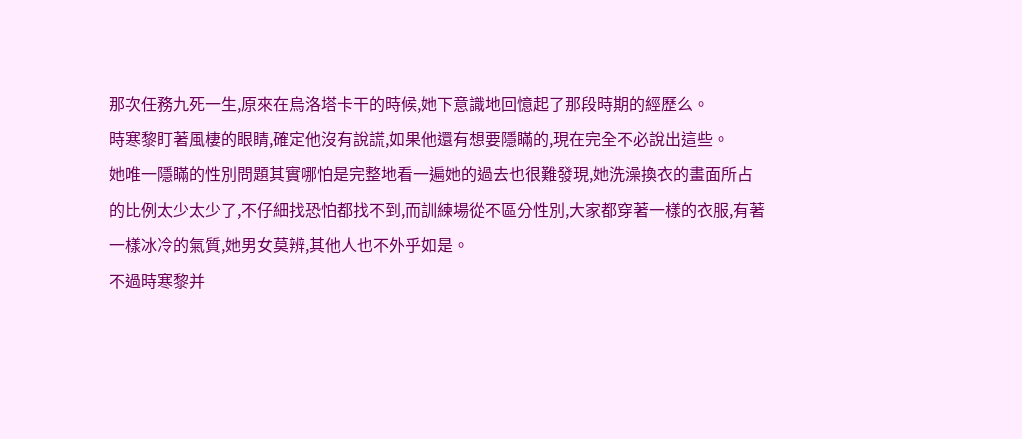那次任務九死一生,原來在烏洛塔卡干的時候,她下意識地回憶起了那段時期的經歷么。
時寒黎盯著風棲的眼睛,確定他沒有說謊,如果他還有想要隱瞞的,現在完全不必說出這些。
她唯一隱瞞的性別問題其實哪怕是完整地看一遍她的過去也很難發現,她洗澡換衣的畫面所占的比例太少太少了,不仔細找恐怕都找不到,而訓練場從不區分性別,大家都穿著一樣的衣服,有著一樣冰冷的氣質,她男女莫辨,其他人也不外乎如是。
不過時寒黎并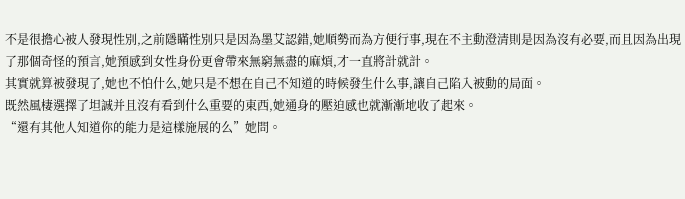不是很擔心被人發現性別,之前隱瞞性別只是因為墨艾認錯,她順勢而為方便行事,現在不主動澄清則是因為沒有必要,而且因為出現了那個奇怪的預言,她預感到女性身份更會帶來無窮無盡的麻煩,才一直將計就計。
其實就算被發現了,她也不怕什么,她只是不想在自己不知道的時候發生什么事,讓自己陷入被動的局面。
既然風棲選擇了坦誠并且沒有看到什么重要的東西,她通身的壓迫感也就漸漸地收了起來。
“還有其他人知道你的能力是這樣施展的么”她問。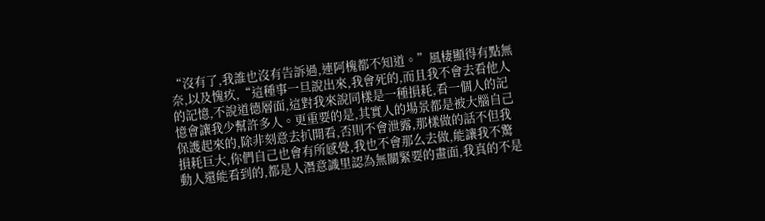“沒有了,我誰也沒有告訴過,連阿槐都不知道。”風棲顯得有點無奈,以及愧疚,“這種事一旦說出來,我會死的,而且我不會去看他人的記憶,不說道德層面,這對我來說同樣是一種損耗,看一個人的記憶會讓我少幫許多人。更重要的是,其實人的場景都是被大腦自己保護起來的,除非刻意去扒開看,否則不會泄露,那樣做的話不但我損耗巨大,你們自己也會有所感覺,我也不會那么去做,能讓我不驚動人還能看到的,都是人潛意識里認為無關緊要的畫面,我真的不是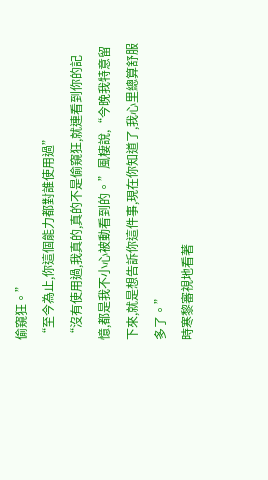偷窺狂。”
“至今為止,你這個能力都對誰使用過”
“沒有使用過,我真的,真的不是偷窺狂,就連看到你的記憶,都是我不小心被動看到的。”風棲說,“今晚我特意留下來,就是想告訴你這件事,現在你知道了,我心里總算舒服多了。”
時寒黎審視地看著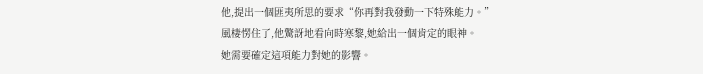他,提出一個匪夷所思的要求“你再對我發動一下特殊能力。”
風棲愣住了,他驚訝地看向時寒黎,她給出一個肯定的眼神。
她需要確定這項能力對她的影響。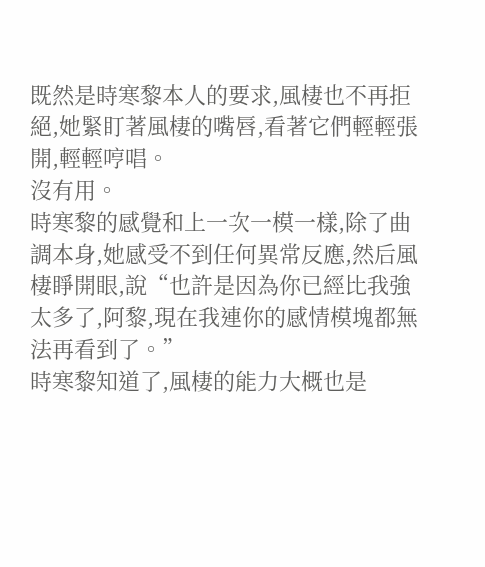既然是時寒黎本人的要求,風棲也不再拒絕,她緊盯著風棲的嘴唇,看著它們輕輕張開,輕輕哼唱。
沒有用。
時寒黎的感覺和上一次一模一樣,除了曲調本身,她感受不到任何異常反應,然后風棲睜開眼,說“也許是因為你已經比我強太多了,阿黎,現在我連你的感情模塊都無法再看到了。”
時寒黎知道了,風棲的能力大概也是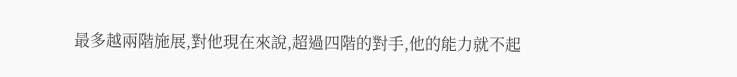最多越兩階施展,對他現在來說,超過四階的對手,他的能力就不起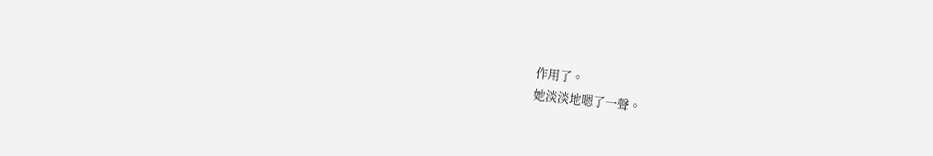作用了。
她淡淡地嗯了一聲。